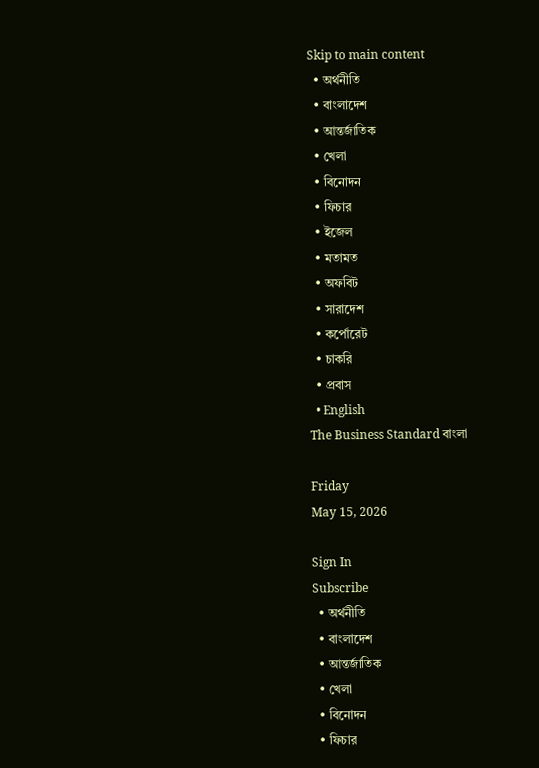Skip to main content
  • অর্থনীতি
  • বাংলাদেশ
  • আন্তর্জাতিক
  • খেলা
  • বিনোদন
  • ফিচার
  • ইজেল
  • মতামত
  • অফবিট
  • সারাদেশ
  • কর্পোরেট
  • চাকরি
  • প্রবাস
  • English
The Business Standard বাংলা

Friday
May 15, 2026

Sign In
Subscribe
  • অর্থনীতি
  • বাংলাদেশ
  • আন্তর্জাতিক
  • খেলা
  • বিনোদন
  • ফিচার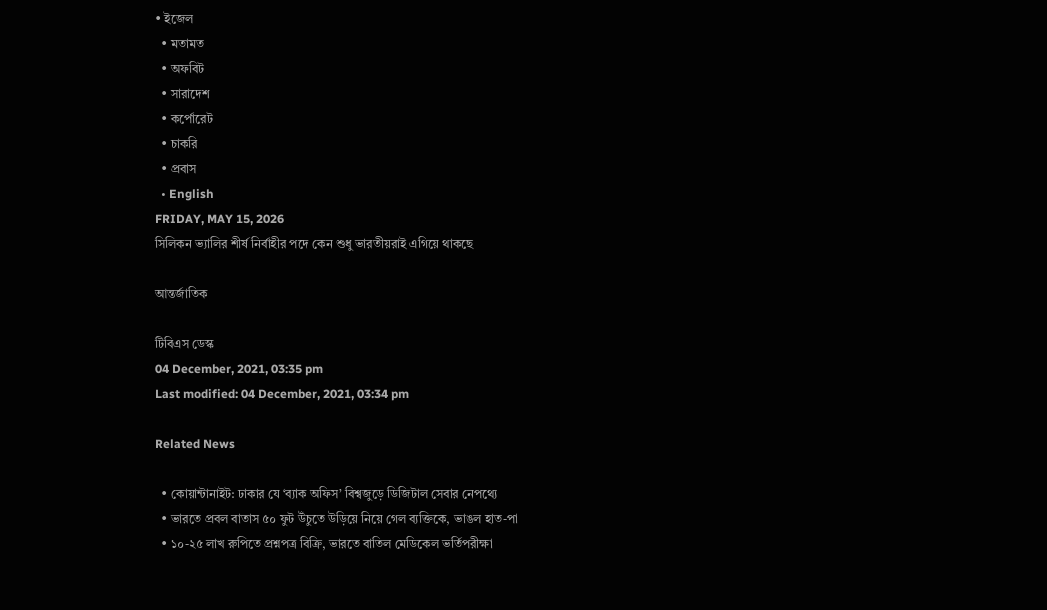• ইজেল
  • মতামত
  • অফবিট
  • সারাদেশ
  • কর্পোরেট
  • চাকরি
  • প্রবাস
  • English
FRIDAY, MAY 15, 2026
সিলিকন ভ্যালির শীর্ষ নির্বাহীর পদে কেন শুধু ভারতীয়রাই এগিয়ে থাকছে

আন্তর্জাতিক

টিবিএস ডেস্ক
04 December, 2021, 03:35 pm
Last modified: 04 December, 2021, 03:34 pm

Related News

  • কোয়ান্টানাইট: ঢাকার যে ‘ব্যাক অফিস’ বিশ্বজুড়ে ডিজিটাল সেবার নেপথ্যে
  • ভারতে প্রবল বাতাস ৫০ ফুট উঁচুতে উড়িয়ে নিয়ে গেল ব্যক্তিকে, ভাঙল হাত-পা
  • ১০-২৫ লাখ রুপিতে প্রশ্নপত্র বিক্রি, ভারতে বাতিল মেডিকেল ভর্তিপরীক্ষা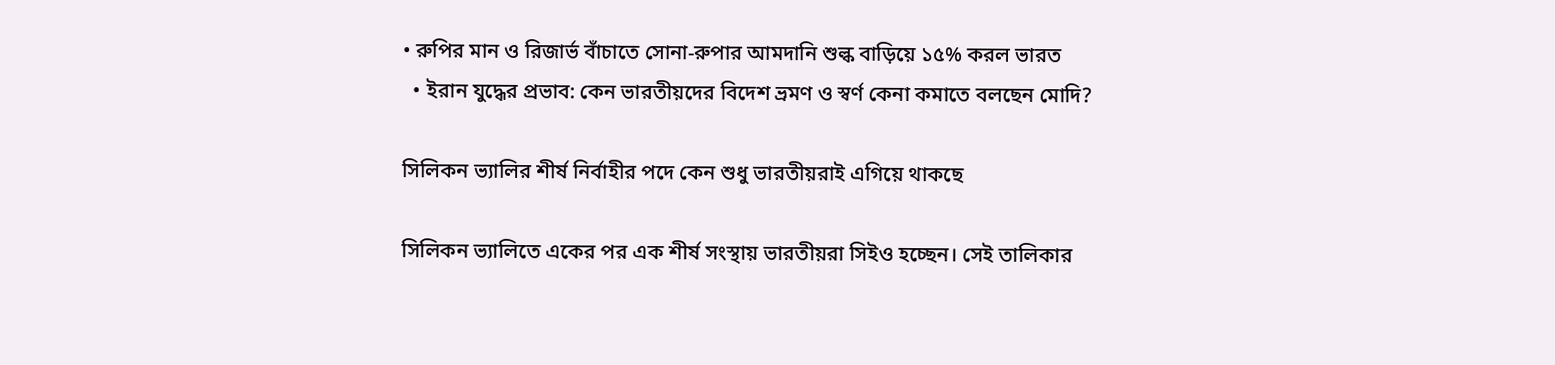• রুপির মান ও রিজার্ভ বাঁচাতে সোনা-রুপার আমদানি শুল্ক বাড়িয়ে ১৫% করল ভারত
  • ইরান যুদ্ধের প্রভাব: কেন ভারতীয়দের বিদেশ ভ্রমণ ও স্বর্ণ কেনা কমাতে বলছেন মোদি?

সিলিকন ভ্যালির শীর্ষ নির্বাহীর পদে কেন শুধু ভারতীয়রাই এগিয়ে থাকছে

সিলিকন ভ্যালিতে একের পর এক শীর্ষ সংস্থায় ভারতীয়রা সিইও হচ্ছেন। সেই তালিকার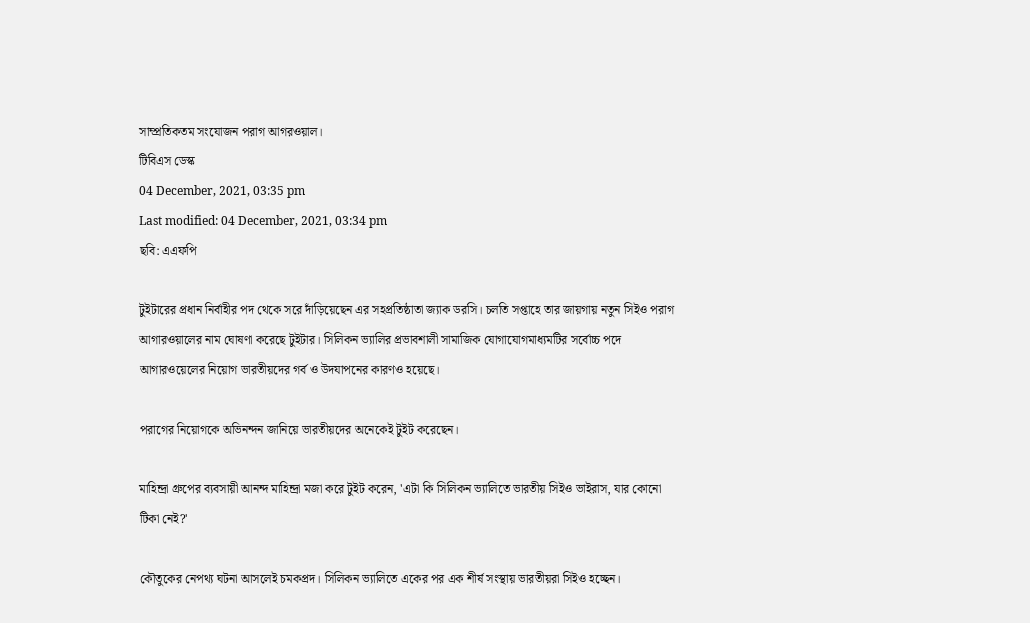সাম্প্রতিকতম সংযোজন পরাগ আগরওয়াল।
টিবিএস ডেস্ক
04 December, 2021, 03:35 pm
Last modified: 04 December, 2021, 03:34 pm
ছবি: এএফপি

টুইটারের প্রধান নির্বাহীর পদ থেকে সরে দাঁড়িয়েছেন এর সহপ্রতিষ্ঠাতা জ্যাক ডরসি। চলতি সপ্তাহে তার জায়গায় নতুন সিইও পরাগ আগারওয়ালের নাম ঘোষণা করেছে টুইটার। সিলিকন ভ্যালির প্রভাবশালী সামাজিক যোগাযোগমাধ্যমটির সর্বোচ্চ পদে আগারওয়েলের নিয়োগ ভারতীয়দের গর্ব ও উদযাপনের কারণও হয়েছে।

পরাগের নিয়োগকে অভিনন্দন জানিয়ে ভারতীয়দের অনেকেই টুইট করেছেন।

মাহিন্দ্রা গ্রুপের ব্যবসায়ী আনন্দ মাহিন্দ্রা মজা করে টুইট করেন, 'এটা কি সিলিকন ভ্যালিতে ভারতীয় সিইও ভাইরাস, যার কোনো টিকা নেই?'

কৌতুকের নেপথ্য ঘটনা আসলেই চমকপ্রদ। সিলিকন ভ্যালিতে একের পর এক শীর্ষ সংস্থায় ভারতীয়রা সিইও হচ্ছেন।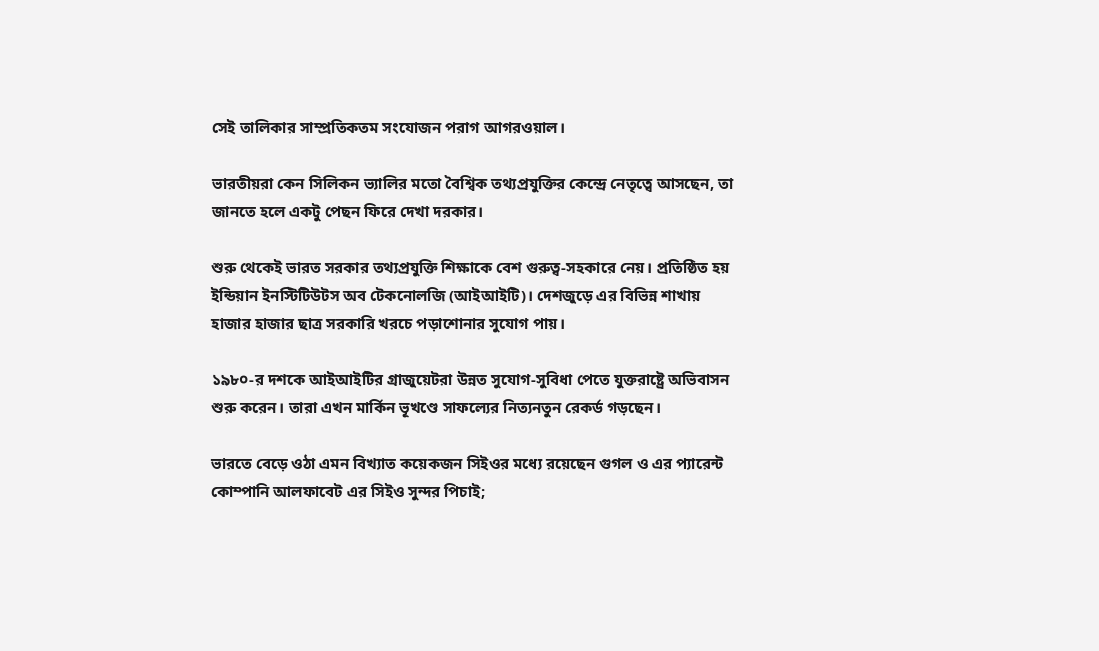সেই তালিকার সাম্প্রতিকতম সংযোজন পরাগ আগরওয়াল।

ভারতীয়রা কেন সিলিকন ভ্যালির মতো বৈশ্বিক তথ্যপ্রযুক্তির কেন্দ্রে নেতৃত্বে আসছেন, তা জানতে হলে একটু পেছন ফিরে দেখা দরকার।

শুরু থেকেই ভারত সরকার তথ্যপ্রযুক্তি শিক্ষাকে বেশ গুরুত্ব-সহকারে নেয়। প্রতিষ্ঠিত হয় ইন্ডিয়ান ইনস্টিটিউটস অব টেকনোলজি (আইআইটি)। দেশজুড়ে এর বিভিন্ন শাখায় হাজার হাজার ছাত্র সরকারি খরচে পড়াশোনার সুযোগ পায়।

১৯৮০-র দশকে আইআইটির গ্রাজুয়েটরা উন্নত সুযোগ-সুবিধা পেতে যুক্তরাষ্ট্রে অভিবাসন শুরু করেন। তারা এখন মার্কিন ভূখণ্ডে সাফল্যের নিত্যনতুন রেকর্ড গড়ছেন।

ভারতে বেড়ে ওঠা এমন বিখ্যাত কয়েকজন সিইওর মধ্যে রয়েছেন গুগল ও এর প্যারেন্ট কোম্পানি আলফাবেট এর সিইও সুন্দর পিচাই;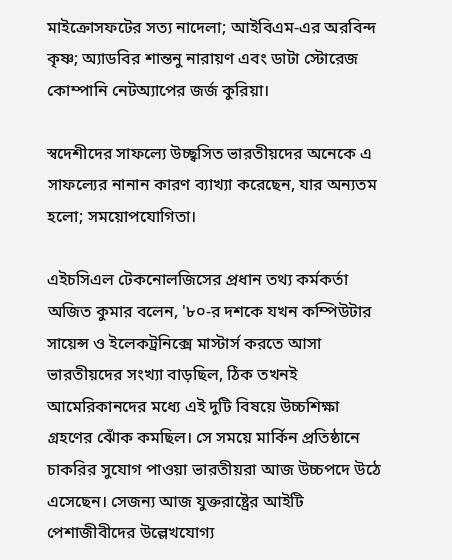মাইক্রোসফটের সত্য নাদেলা; আইবিএম-এর অরবিন্দ কৃষ্ণ; অ্যাডবির শান্তনু নারায়ণ এবং ডাটা স্টোরেজ কোম্পানি নেটঅ্যাপের জর্জ কুরিয়া।

স্বদেশীদের সাফল্যে উচ্ছ্বসিত ভারতীয়দের অনেকে এ সাফল্যের নানান কারণ ব্যাখ্যা করেছেন, যার অন্যতম হলো; সময়োপযোগিতা।

এইচসিএল টেকনোলজিসের প্রধান তথ্য কর্মকর্তা অজিত কুমার বলেন, '৮০-র দশকে যখন কম্পিউটার সায়েন্স ও ইলেকট্রনিক্সে মাস্টার্স করতে আসা ভারতীয়দের সংখ্যা বাড়ছিল, ঠিক তখনই আমেরিকানদের মধ্যে এই দুটি বিষয়ে উচ্চশিক্ষা গ্রহণের ঝোঁক কমছিল। সে সময়ে মার্কিন প্রতিষ্ঠানে চাকরির সুযোগ পাওয়া ভারতীয়রা আজ উচ্চপদে উঠে এসেছেন। সেজন্য আজ যুক্তরাষ্ট্রের আইটি পেশাজীবীদের উল্লেখযোগ্য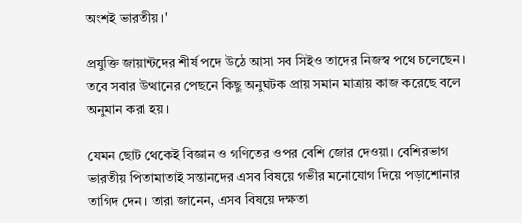অংশই ভারতীয়।'

প্রযুক্তি জায়ান্টদের শীর্ষ পদে উঠে আসা সব সিইও তাদের নিজস্ব পথে চলেছেন। তবে সবার উত্থানের পেছনে কিছু অনুঘটক প্রায় সমান মাত্রায় কাজ করেছে বলে অনুমান করা হয়।

যেমন ছোট থেকেই বিজ্ঞান ও গণিতের ওপর বেশি জোর দেওয়া। বেশিরভাগ ভারতীয় পিতামাতাই সন্তানদের এসব বিষয়ে গভীর মনোযোগ দিয়ে পড়াশোনার তাগিদ দেন। তারা জানেন, এসব বিষয়ে দক্ষতা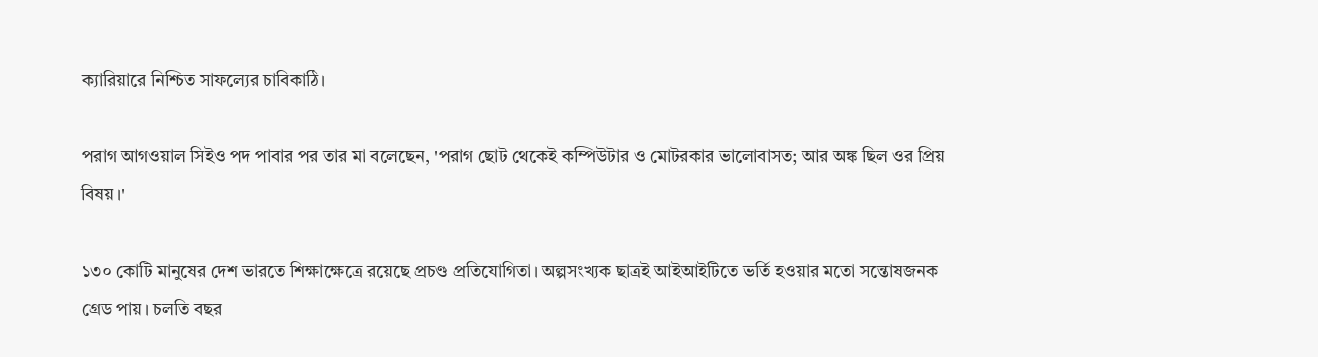ক্যারিয়ারে নিশ্চিত সাফল্যের চাবিকাঠি।

পরাগ আগওয়াল সিইও পদ পাবার পর তার মা বলেছেন, 'পরাগ ছোট থেকেই কম্পিউটার ও মোটরকার ভালোবাসত; আর অঙ্ক ছিল ওর প্রিয় বিষয়।'

১৩০ কোটি মানুষের দেশ ভারতে শিক্ষাক্ষেত্রে রয়েছে প্রচণ্ড প্রতিযোগিতা। অল্পসংখ্যক ছাত্রই আইআইটিতে ভর্তি হওয়ার মতো সন্তোষজনক গ্রেড পায়। চলতি বছর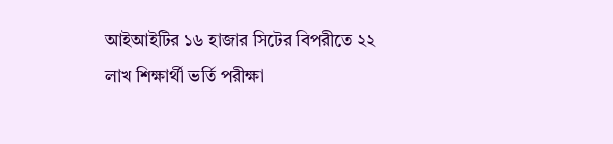আইআইটির ১৬ হাজার সিটের বিপরীতে ২২ লাখ শিক্ষার্থী ভর্তি পরীক্ষা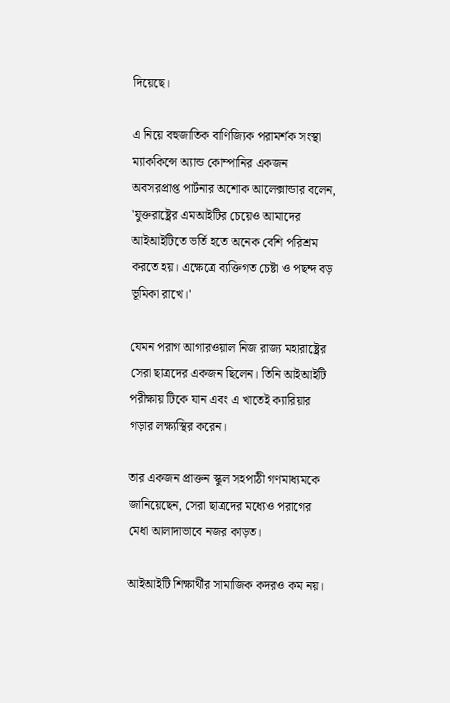দিয়েছে।

এ নিয়ে বহুজাতিক বাণিজ্যিক পরামর্শক সংস্থা ম্যাককিন্সে অ্যান্ড কোম্পানির একজন অবসরপ্রাপ্ত পার্টনার অশোক আলেক্সান্ডার বলেন, 'যুক্তরাষ্ট্রের এমআইটির চেয়েও আমাদের আইআইটিতে ভর্তি হতে অনেক বেশি পরিশ্রম করতে হয়। এক্ষেত্রে ব্যক্তিগত চেষ্টা ও পছন্দ বড় ভূমিকা রাখে।'

যেমন পরাগ আগারওয়াল নিজ রাজ্য মহারাষ্ট্রের সেরা ছাত্রদের একজন ছিলেন। তিনি আইআইটি পরীক্ষায় টিকে যান এবং এ খাতেই ক্যারিয়ার গড়ার লক্ষ্যস্থির করেন।

তার একজন প্রাক্তন স্কুল সহপাঠী গণমাধ্যমকে জানিয়েছেন, সেরা ছাত্রদের মধ্যেও পরাগের মেধা আলাদাভাবে নজর কাড়ত।

আইআইটি শিক্ষার্থীর সামাজিক কদরও কম নয়।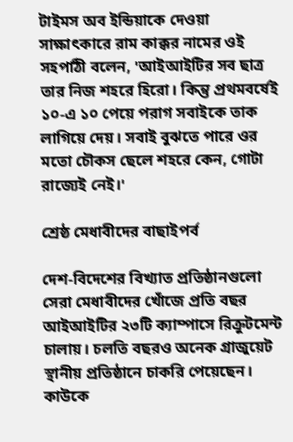টাইমস অব ইন্ডিয়াকে দেওয়া সাক্ষাৎকারে রাম কাক্কর নামের ওই সহপাঠী বলেন, 'আইআইটির সব ছাত্র তার নিজ শহরে হিরো। কিন্তু প্রথমবর্ষেই ১০-এ ১০ পেয়ে পরাগ সবাইকে তাক লাগিয়ে দেয়। সবাই বুঝতে পারে ওর মতো চৌকস ছেলে শহরে কেন, গোটা রাজ্যেই নেই।'

শ্রেষ্ঠ মেধাবীদের বাছাইপর্ব

দেশ-বিদেশের বিখ্যাত প্রতিষ্ঠানগুলো সেরা মেধাবীদের খোঁজে প্রতি বছর আইআইটির ২৩টি ক্যাম্পাসে রিক্রুটমেন্ট চালায়। চলতি বছরও অনেক গ্রাজুয়েট স্থানীয় প্রতিষ্ঠানে চাকরি পেয়েছেন। কাউকে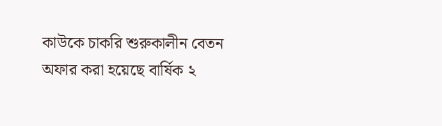কাউকে চাকরি শুরুকালীন বেতন অফার করা হয়েছে বার্ষিক ২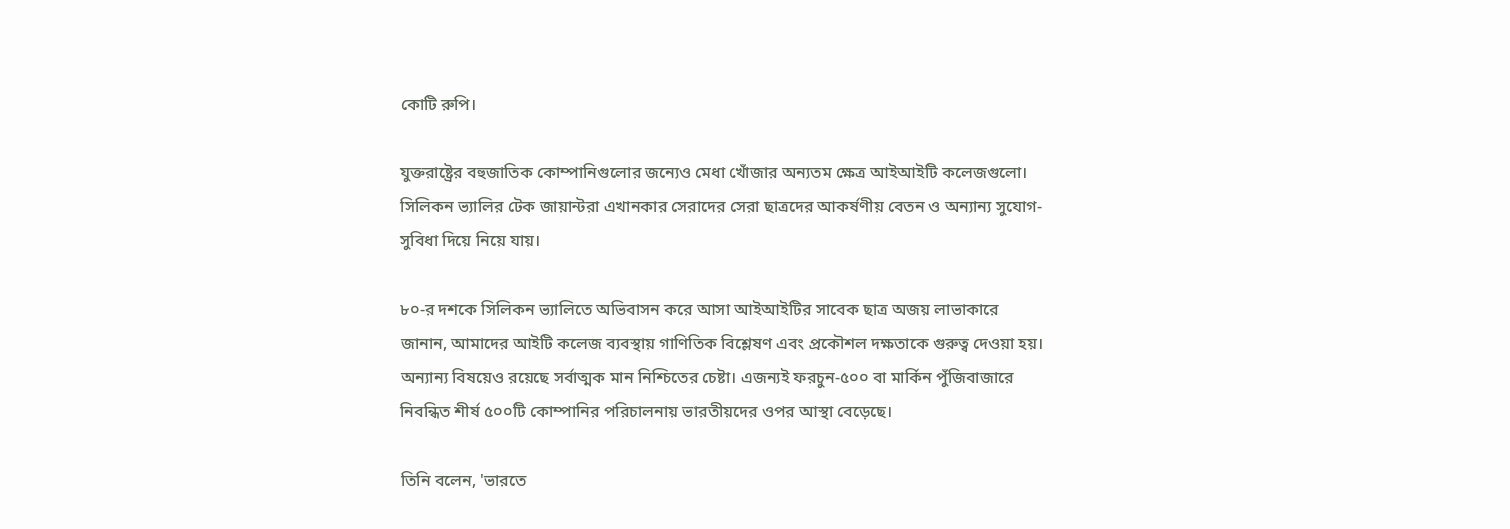কোটি রুপি।

যুক্তরাষ্ট্রের বহুজাতিক কোম্পানিগুলোর জন্যেও মেধা খোঁজার অন্যতম ক্ষেত্র আইআইটি কলেজগুলো। সিলিকন ভ্যালির টেক জায়ান্টরা এখানকার সেরাদের সেরা ছাত্রদের আকর্ষণীয় বেতন ও অন্যান্য সুযোগ-সুবিধা দিয়ে নিয়ে যায়।

৮০-র দশকে সিলিকন ভ্যালিতে অভিবাসন করে আসা আইআইটির সাবেক ছাত্র অজয় লাভাকারে জানান, আমাদের আইটি কলেজ ব্যবস্থায় গাণিতিক বিশ্লেষণ এবং প্রকৌশল দক্ষতাকে গুরুত্ব দেওয়া হয়। অন্যান্য বিষয়েও রয়েছে সর্বাত্মক মান নিশ্চিতের চেষ্টা। এজন্যই ফরচুন-৫০০ বা মার্কিন পুঁজিবাজারে নিবন্ধিত শীর্ষ ৫০০টি কোম্পানির পরিচালনায় ভারতীয়দের ওপর আস্থা বেড়েছে।

তিনি বলেন, 'ভারতে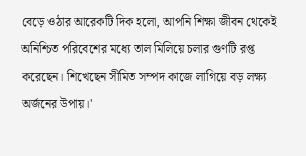বেড়ে ওঠার আরেকটি দিক হলো, আপনি শিক্ষা জীবন থেকেই অনিশ্চিত পরিবেশের মধ্যে তাল মিলিয়ে চলার গুণটি রপ্ত করেছেন। শিখেছেন সীমিত সম্পদ কাজে লাগিয়ে বড় লক্ষ্য অর্জনের উপায়।'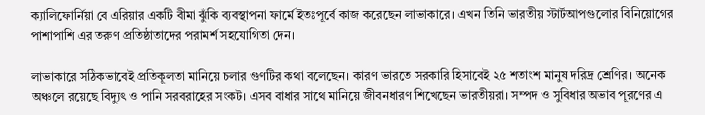ক্যালিফোর্নিয়া বে এরিয়ার একটি বীমা ঝুঁকি ব্যবস্থাপনা ফার্মে ইতঃপূর্বে কাজ করেছেন লাভাকারে। এখন তিনি ভারতীয় স্টার্টআপগুলোর বিনিয়োগের পাশাপাশি এর তরুণ প্রতিষ্ঠাতাদের পরামর্শ সহযোগিতা দেন।

লাভাকারে সঠিকভাবেই প্রতিকূলতা মানিয়ে চলার গুণটির কথা বলেছেন। কারণ ভারতে সরকারি হিসাবেই ২৫ শতাংশ মানুষ দরিদ্র শ্রেণির। অনেক অঞ্চলে রয়েছে বিদ্যুৎ ও পানি সরবরাহের সংকট। এসব বাধার সাথে মানিয়ে জীবনধারণ শিখেছেন ভারতীয়রা। সম্পদ ও সুবিধার অভাব পূরণের এ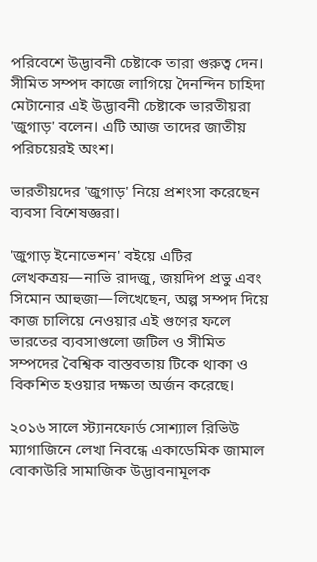পরিবেশে উদ্ভাবনী চেষ্টাকে তারা গুরুত্ব দেন। সীমিত সম্পদ কাজে লাগিয়ে দৈনন্দিন চাহিদা মেটানোর এই উদ্ভাবনী চেষ্টাকে ভারতীয়রা 'জুগাড়' বলেন। এটি আজ তাদের জাতীয় পরিচয়েরই অংশ।

ভারতীয়দের 'জুগাড়' নিয়ে প্রশংসা করেছেন ব্যবসা বিশেষজ্ঞরা।

'জুগাড় ইনোভেশন' বইয়ে এটির লেখকত্রয়—নাভি রাদজু, জয়দিপ প্রভু এবং সিমোন আহুজা—লিখেছেন, অল্প সম্পদ দিয়ে কাজ চালিয়ে নেওয়ার এই গুণের ফলে ভারতের ব্যবসাগুলো জটিল ও সীমিত সম্পদের বৈশ্বিক বাস্তবতায় টিকে থাকা ও বিকশিত হওয়ার দক্ষতা অর্জন করেছে।

২০১৬ সালে স্ট্যানফোর্ড সোশ্যাল রিভিউ ম্যাগাজিনে লেখা নিবন্ধে একাডেমিক জামাল বোকাউরি সামাজিক উদ্ভাবনামূলক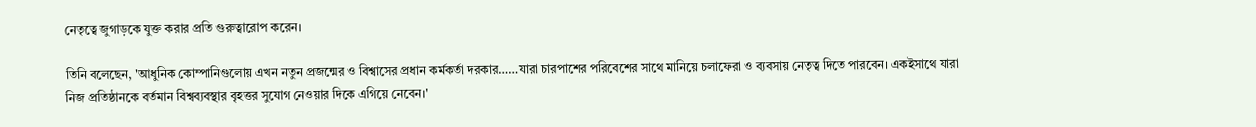নেতৃত্বে জুগাড়কে যুক্ত করার প্রতি গুরুত্বারোপ করেন।

তিনি বলেছেন, 'আধুনিক কোম্পানিগুলোয় এখন নতুন প্রজন্মের ও বিশ্বাসের প্রধান কর্মকর্তা দরকার……যারা চারপাশের পরিবেশের সাথে মানিয়ে চলাফেরা ও ব্যবসায় নেতৃত্ব দিতে পারবেন। একইসাথে যারা নিজ প্রতিষ্ঠানকে বর্তমান বিশ্বব্যবস্থার বৃহত্তর সুযোগ নেওয়ার দিকে এগিয়ে নেবেন।'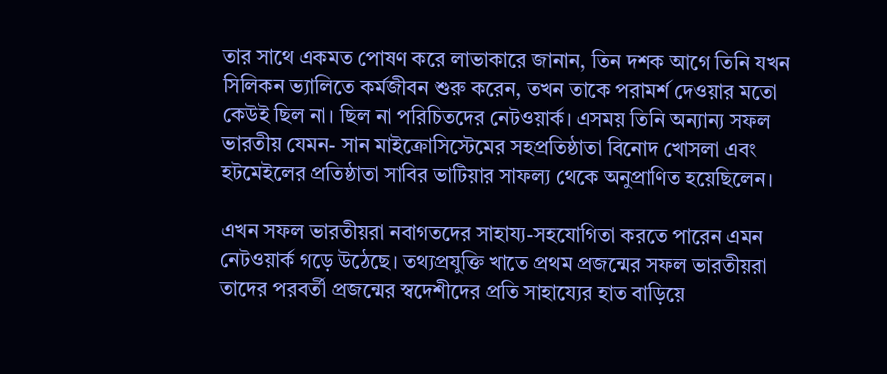তার সাথে একমত পোষণ করে লাভাকারে জানান, তিন দশক আগে তিনি যখন সিলিকন ভ্যালিতে কর্মজীবন শুরু করেন, তখন তাকে পরামর্শ দেওয়ার মতো কেউই ছিল না। ছিল না পরিচিতদের নেটওয়ার্ক। এসময় তিনি অন্যান্য সফল ভারতীয় যেমন- সান মাইক্রোসিস্টেমের সহপ্রতিষ্ঠাতা বিনোদ খোসলা এবং হটমেইলের প্রতিষ্ঠাতা সাবির ভাটিয়ার সাফল্য থেকে অনুপ্রাণিত হয়েছিলেন।

এখন সফল ভারতীয়রা নবাগতদের সাহায্য-সহযোগিতা করতে পারেন এমন নেটওয়ার্ক গড়ে উঠেছে। তথ্যপ্রযুক্তি খাতে প্রথম প্রজন্মের সফল ভারতীয়রা তাদের পরবর্তী প্রজন্মের স্বদেশীদের প্রতি সাহায্যের হাত বাড়িয়ে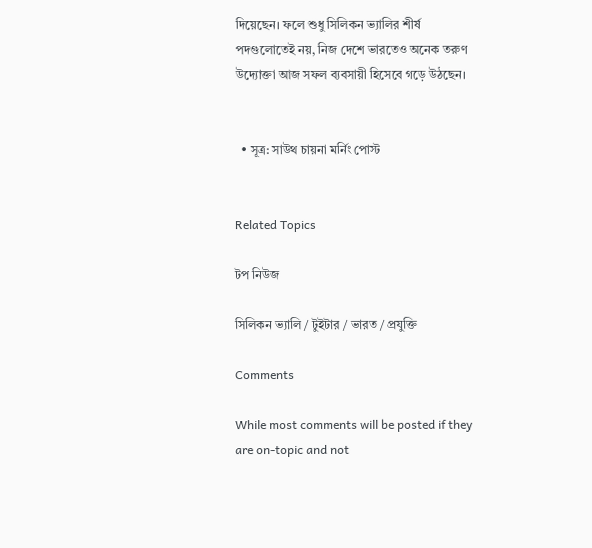দিয়েছেন। ফলে শুধু সিলিকন ভ্যালির শীর্ষ পদগুলোতেই নয়, নিজ দেশে ভারতেও অনেক তরুণ উদ্যোক্তা আজ সফল ব্যবসায়ী হিসেবে গড়ে উঠছেন।


  • সূত্র: সাউথ চায়না মর্নিং পোস্ট


Related Topics

টপ নিউজ

সিলিকন ভ্যালি / টুইটার / ভারত / প্রযুক্তি

Comments

While most comments will be posted if they are on-topic and not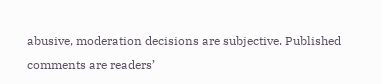abusive, moderation decisions are subjective. Published comments are readers’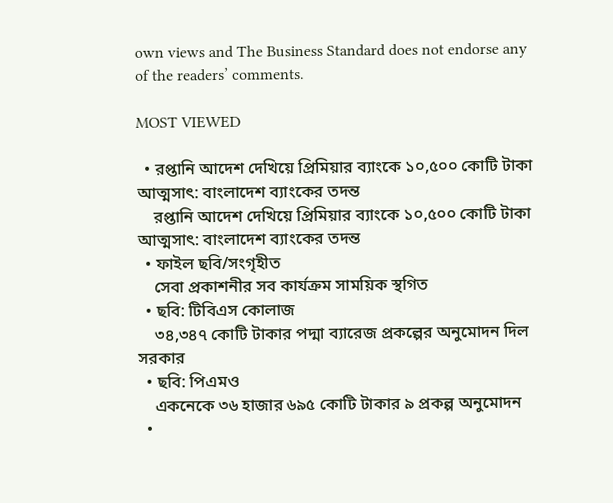own views and The Business Standard does not endorse any of the readers’ comments.

MOST VIEWED

  • রপ্তানি আদেশ দেখিয়ে প্রিমিয়ার ব্যাংকে ১০,৫০০ কোটি টাকা আত্মসাৎ: বাংলাদেশ ব্যাংকের তদন্ত
    রপ্তানি আদেশ দেখিয়ে প্রিমিয়ার ব্যাংকে ১০,৫০০ কোটি টাকা আত্মসাৎ: বাংলাদেশ ব্যাংকের তদন্ত
  • ফাইল ছবি/সংগৃহীত
    সেবা প্রকাশনীর সব কার্যক্রম সাময়িক স্থগিত
  • ছবি: টিবিএস কোলাজ
    ৩৪,৩৪৭ কোটি টাকার পদ্মা ব্যারেজ প্রকল্পের অনুমোদন দিল সরকার
  • ছবি: পিএমও
    একনেকে ৩৬ হাজার ৬৯৫ কোটি টাকার ৯ প্রকল্প অনুমোদন
  •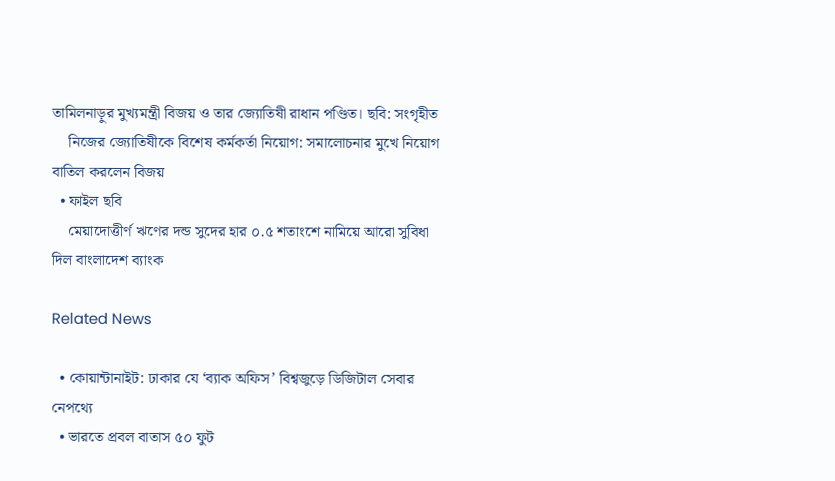তামিলনাড়ুর মুখ্যমন্ত্রী বিজয় ও তার জ্যোতিষী রাধান পণ্ডিত। ছবি: সংগৃহীত
    নিজের জ্যোতিষীকে বিশেষ কর্মকর্তা নিয়োগ: সমালোচনার মুখে নিয়োগ বাতিল করলেন বিজয়
  • ফাইল ছবি
    মেয়াদোত্তীর্ণ ঋণের দন্ড সুদের হার ০.৫ শতাংশে নামিয়ে আরো সুবিধা দিল বাংলাদেশ ব্যাংক

Related News

  • কোয়ান্টানাইট: ঢাকার যে ‘ব্যাক অফিস’ বিশ্বজুড়ে ডিজিটাল সেবার নেপথ্যে
  • ভারতে প্রবল বাতাস ৫০ ফুট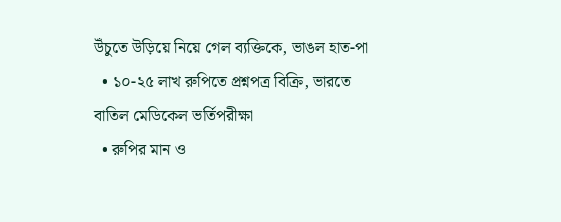উঁচুতে উড়িয়ে নিয়ে গেল ব্যক্তিকে, ভাঙল হাত-পা
  • ১০-২৫ লাখ রুপিতে প্রশ্নপত্র বিক্রি, ভারতে বাতিল মেডিকেল ভর্তিপরীক্ষা
  • রুপির মান ও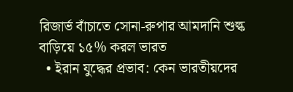রিজার্ভ বাঁচাতে সোনা-রুপার আমদানি শুল্ক বাড়িয়ে ১৫% করল ভারত
  • ইরান যুদ্ধের প্রভাব: কেন ভারতীয়দের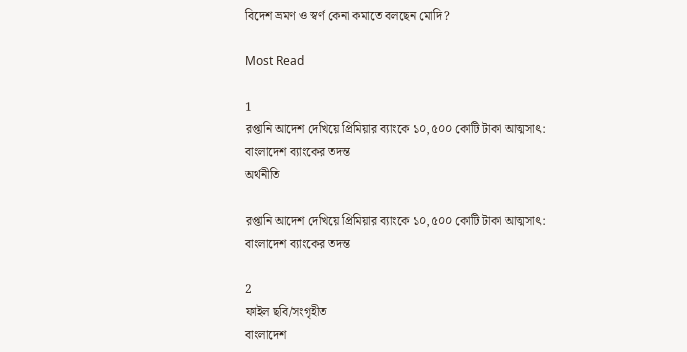বিদেশ ভ্রমণ ও স্বর্ণ কেনা কমাতে বলছেন মোদি?

Most Read

1
রপ্তানি আদেশ দেখিয়ে প্রিমিয়ার ব্যাংকে ১০,৫০০ কোটি টাকা আত্মসাৎ: বাংলাদেশ ব্যাংকের তদন্ত
অর্থনীতি

রপ্তানি আদেশ দেখিয়ে প্রিমিয়ার ব্যাংকে ১০,৫০০ কোটি টাকা আত্মসাৎ: বাংলাদেশ ব্যাংকের তদন্ত

2
ফাইল ছবি/সংগৃহীত
বাংলাদেশ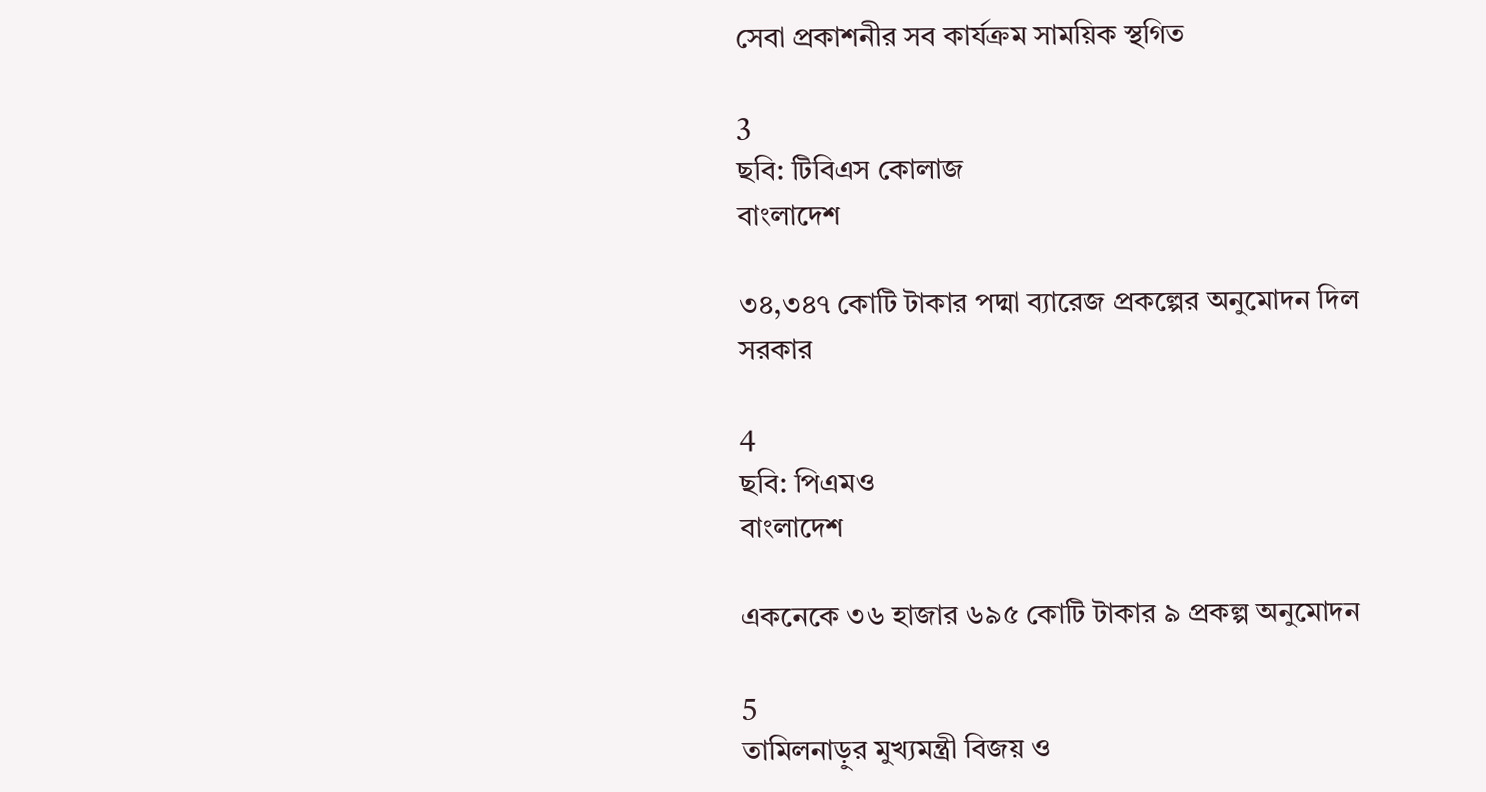সেবা প্রকাশনীর সব কার্যক্রম সাময়িক স্থগিত

3
ছবি: টিবিএস কোলাজ
বাংলাদেশ

৩৪,৩৪৭ কোটি টাকার পদ্মা ব্যারেজ প্রকল্পের অনুমোদন দিল সরকার

4
ছবি: পিএমও
বাংলাদেশ

একনেকে ৩৬ হাজার ৬৯৫ কোটি টাকার ৯ প্রকল্প অনুমোদন

5
তামিলনাড়ুর মুখ্যমন্ত্রী বিজয় ও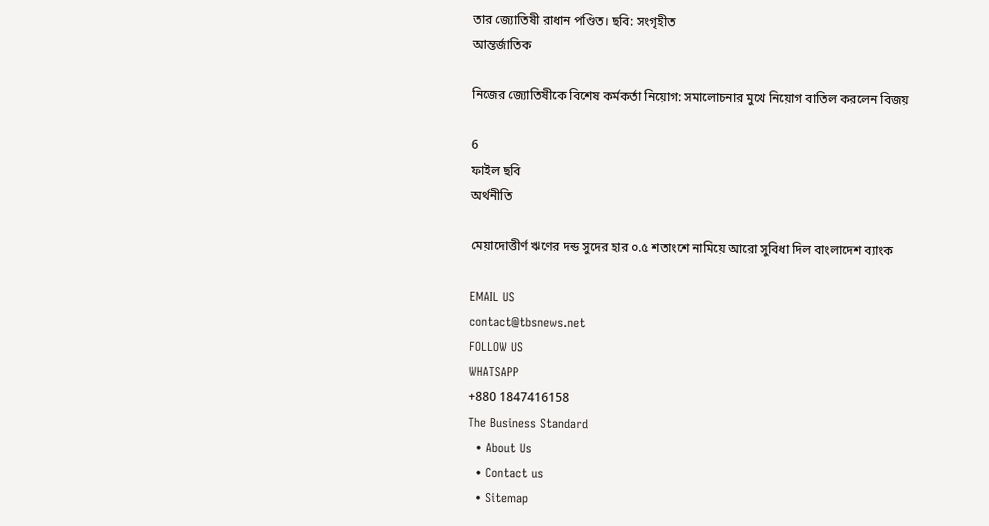তার জ্যোতিষী রাধান পণ্ডিত। ছবি: সংগৃহীত
আন্তর্জাতিক

নিজের জ্যোতিষীকে বিশেষ কর্মকর্তা নিয়োগ: সমালোচনার মুখে নিয়োগ বাতিল করলেন বিজয়

6
ফাইল ছবি
অর্থনীতি

মেয়াদোত্তীর্ণ ঋণের দন্ড সুদের হার ০.৫ শতাংশে নামিয়ে আরো সুবিধা দিল বাংলাদেশ ব্যাংক

EMAIL US
contact@tbsnews.net
FOLLOW US
WHATSAPP
+880 1847416158
The Business Standard
  • About Us
  • Contact us
  • Sitemap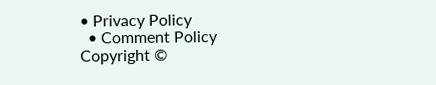• Privacy Policy
  • Comment Policy
Copyright ©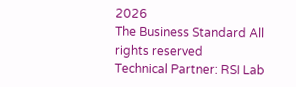2026
The Business Standard All rights reserved
Technical Partner: RSI Lab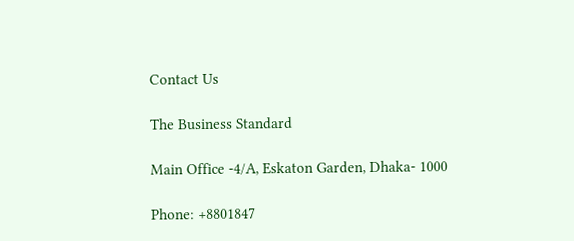Contact Us

The Business Standard

Main Office -4/A, Eskaton Garden, Dhaka- 1000

Phone: +8801847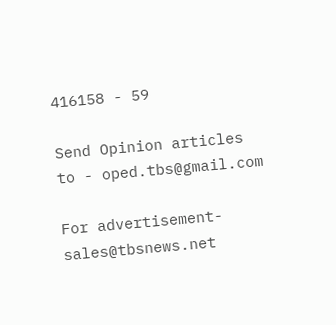416158 - 59

Send Opinion articles to - oped.tbs@gmail.com

For advertisement- sales@tbsnews.net